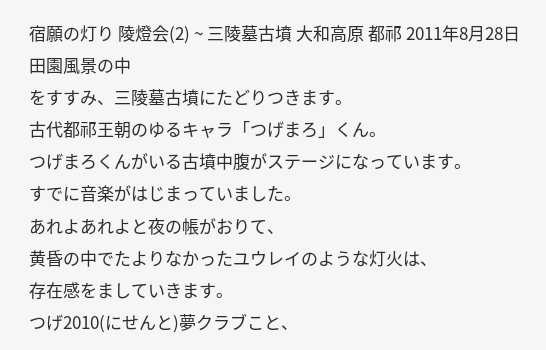宿願の灯り 陵燈会(2) ~ 三陵墓古墳 大和高原 都祁 2011年8月28日
田園風景の中
をすすみ、三陵墓古墳にたどりつきます。
古代都祁王朝のゆるキャラ「つげまろ」くん。
つげまろくんがいる古墳中腹がステージになっています。
すでに音楽がはじまっていました。
あれよあれよと夜の帳がおりて、
黄昏の中でたよりなかったユウレイのような灯火は、
存在感をましていきます。
つげ2010(にせんと)夢クラブこと、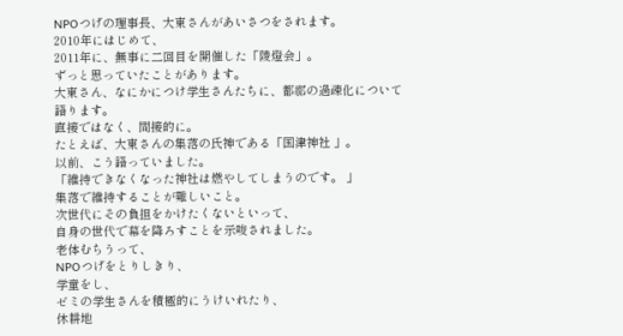NPOつげの理事長、大東さんがあいさつをされます。
2010年にはじめて、
2011年に、無事に二回目を開催した「陵燈会」。
ずっと思っていたことがあります。
大東さん、なにかにつけ学生さんたちに、都祁の過疎化について語ります。
直接ではなく、間接的に。
たとえば、大東さんの集落の氏神である「国津神社 」。
以前、こう語っていました。
「維持できなくなった神社は燃やしてしまうのです。 」
集落で維持することが難しいこと。
次世代にその負担をかけたくないといって、
自身の世代で幕を降ろすことを示唆されました。
老体むちうって、
NPOつげをとりしきり、
学童をし、
ゼミの学生さんを積極的にうけいれたり、
休耕地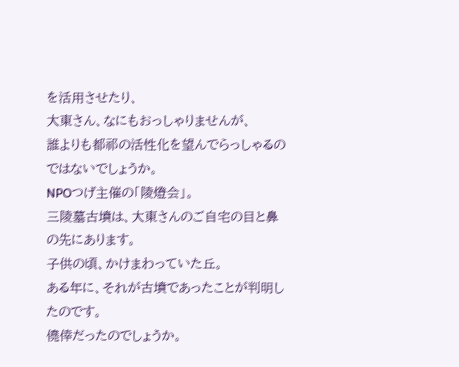を活用させたり、
大東さん、なにもおっしゃりませんが、
誰よりも都祁の活性化を望んでらっしゃるのではないでしょうか。
NPOつげ主催の「陵燈会」。
三陵墓古墳は、大東さんのご自宅の目と鼻の先にあります。
子供の頃、かけまわっていた丘。
ある年に、それが古墳であったことが判明したのです。
僥倖だったのでしょうか。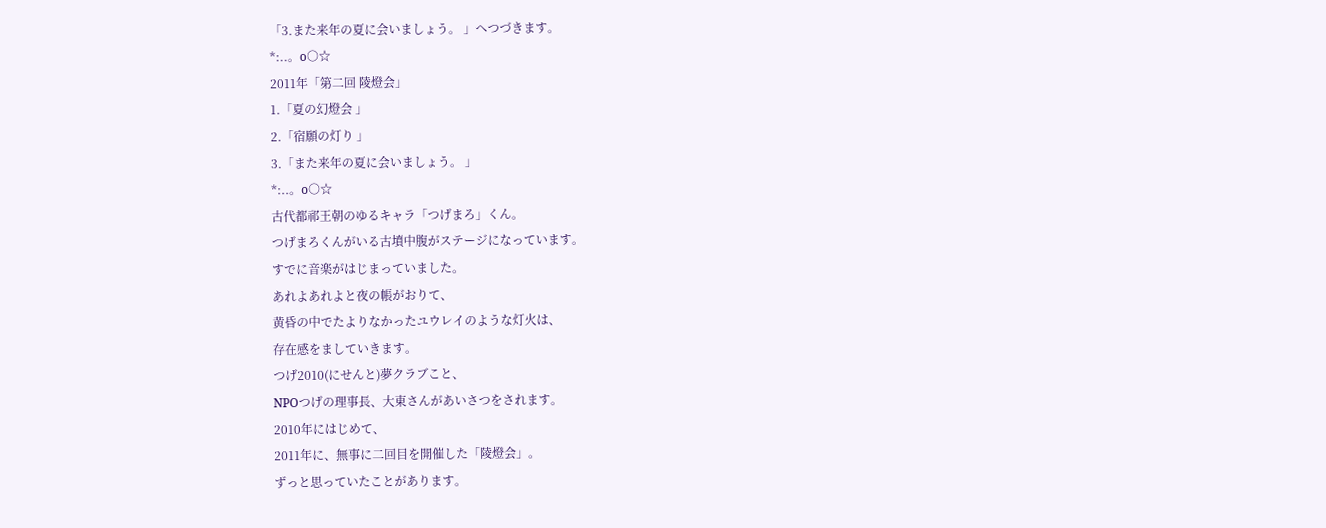「3.また来年の夏に会いましょう。 」へつづきます。
*:..。o○☆
2011年「第二回 陵燈会」
1.「夏の幻燈会 」
2.「宿願の灯り 」
3.「また来年の夏に会いましょう。 」
*:..。o○☆
古代都祁王朝のゆるキャラ「つげまろ」くん。
つげまろくんがいる古墳中腹がステージになっています。
すでに音楽がはじまっていました。
あれよあれよと夜の帳がおりて、
黄昏の中でたよりなかったユウレイのような灯火は、
存在感をましていきます。
つげ2010(にせんと)夢クラブこと、
NPOつげの理事長、大東さんがあいさつをされます。
2010年にはじめて、
2011年に、無事に二回目を開催した「陵燈会」。
ずっと思っていたことがあります。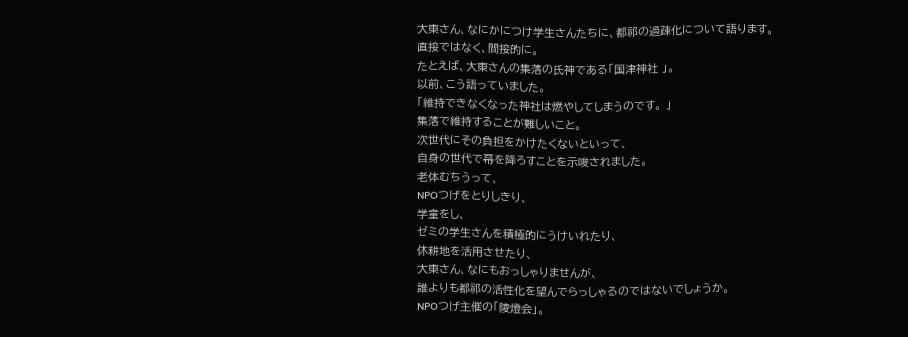大東さん、なにかにつけ学生さんたちに、都祁の過疎化について語ります。
直接ではなく、間接的に。
たとえば、大東さんの集落の氏神である「国津神社 」。
以前、こう語っていました。
「維持できなくなった神社は燃やしてしまうのです。 」
集落で維持することが難しいこと。
次世代にその負担をかけたくないといって、
自身の世代で幕を降ろすことを示唆されました。
老体むちうって、
NPOつげをとりしきり、
学童をし、
ゼミの学生さんを積極的にうけいれたり、
休耕地を活用させたり、
大東さん、なにもおっしゃりませんが、
誰よりも都祁の活性化を望んでらっしゃるのではないでしょうか。
NPOつげ主催の「陵燈会」。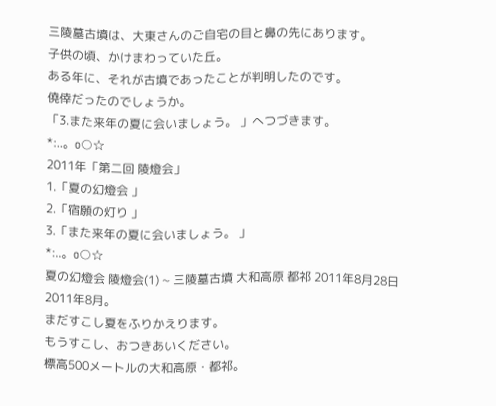三陵墓古墳は、大東さんのご自宅の目と鼻の先にあります。
子供の頃、かけまわっていた丘。
ある年に、それが古墳であったことが判明したのです。
僥倖だったのでしょうか。
「3.また来年の夏に会いましょう。 」へつづきます。
*:..。o○☆
2011年「第二回 陵燈会」
1.「夏の幻燈会 」
2.「宿願の灯り 」
3.「また来年の夏に会いましょう。 」
*:..。o○☆
夏の幻燈会 陵燈会(1) ~ 三陵墓古墳 大和高原 都祁 2011年8月28日
2011年8月。
まだすこし夏をふりかえります。
もうすこし、おつきあいください。
標高500メートルの大和高原・都祁。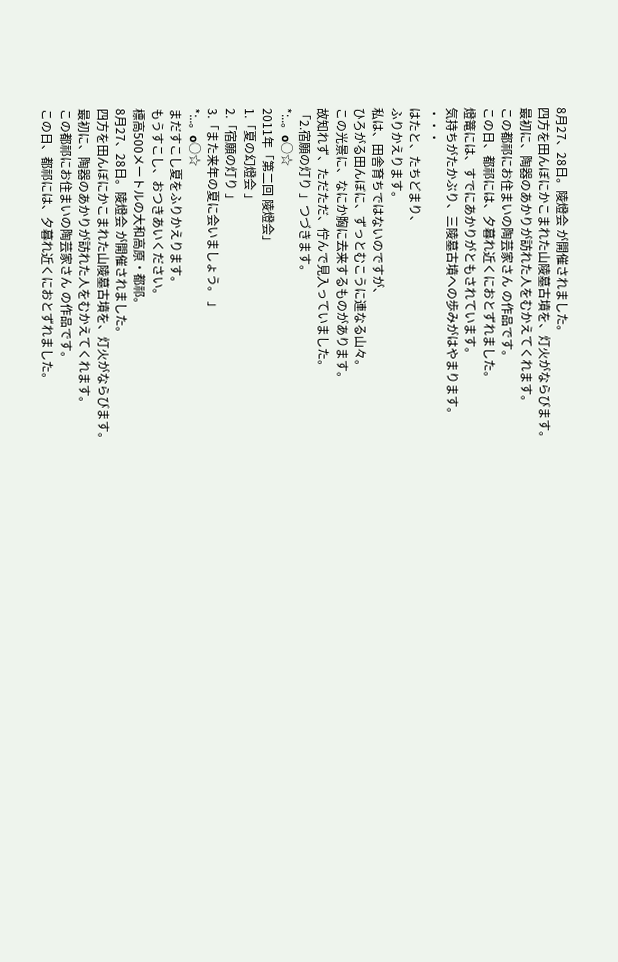8月27、28日。陵燈会 が開催されました。
四方を田んぼにかこまれた山陵墓古墳を、灯火がならびます。
最初に、陶器のあかりが訪れた人をむかえてくれます。
この都祁にお住まいの陶芸家さん の作品です。
この日、都祁には、夕暮れ近くにおとずれました。
燈篭には、すでにあかりがともされています。
気持ちがたかぶり、三陵墓古墳への歩みがはやまります。
・・・
はたと、たちどまり、
ふりかえります。
私は、田舎育ちではないのですが、
ひろがる田んぼに、ずっとむこうに連なる山々。
この光景に、なにか胸に去来するものがあります。
故知れず、ただただ、佇んで見入っていました。
「2.宿願の灯り 」つづきます。
*:..。o○☆
2011年「第二回 陵燈会」
1.「夏の幻燈会 」
2.「宿願の灯り 」
3.「また来年の夏に会いましょう。 」
*:..。o○☆
まだすこし夏をふりかえります。
もうすこし、おつきあいください。
標高500メートルの大和高原・都祁。
8月27、28日。陵燈会 が開催されました。
四方を田んぼにかこまれた山陵墓古墳を、灯火がならびます。
最初に、陶器のあかりが訪れた人をむかえてくれます。
この都祁にお住まいの陶芸家さん の作品です。
この日、都祁には、夕暮れ近くにおとずれました。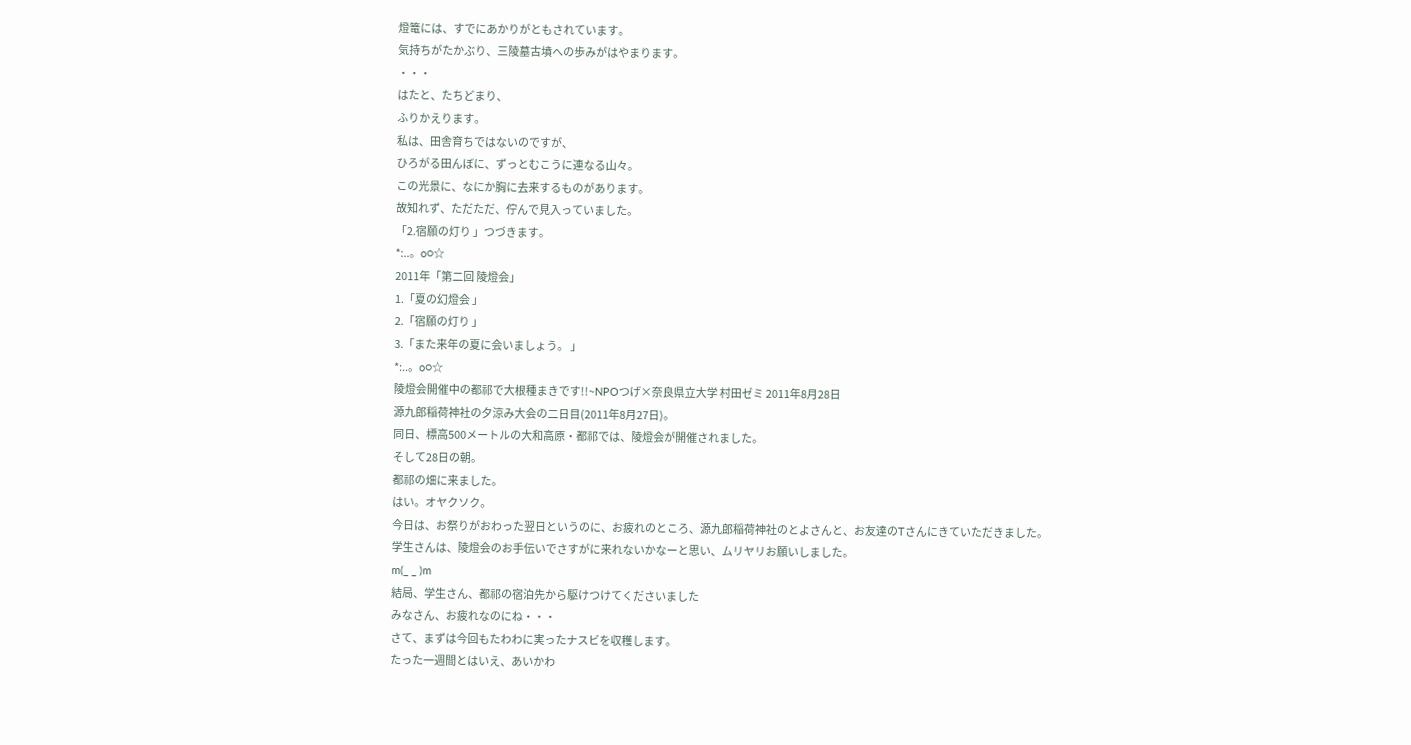燈篭には、すでにあかりがともされています。
気持ちがたかぶり、三陵墓古墳への歩みがはやまります。
・・・
はたと、たちどまり、
ふりかえります。
私は、田舎育ちではないのですが、
ひろがる田んぼに、ずっとむこうに連なる山々。
この光景に、なにか胸に去来するものがあります。
故知れず、ただただ、佇んで見入っていました。
「2.宿願の灯り 」つづきます。
*:..。o○☆
2011年「第二回 陵燈会」
1.「夏の幻燈会 」
2.「宿願の灯り 」
3.「また来年の夏に会いましょう。 」
*:..。o○☆
陵燈会開催中の都祁で大根種まきです!!~NPOつげ×奈良県立大学 村田ゼミ 2011年8月28日
源九郎稲荷神社の夕涼み大会の二日目(2011年8月27日)。
同日、標高500メートルの大和高原・都祁では、陵燈会が開催されました。
そして28日の朝。
都祁の畑に来ました。
はい。オヤクソク。
今日は、お祭りがおわった翌日というのに、お疲れのところ、源九郎稲荷神社のとよさんと、お友達のTさんにきていただきました。
学生さんは、陵燈会のお手伝いでさすがに来れないかなーと思い、ムリヤリお願いしました。
m(_ _ )m
結局、学生さん、都祁の宿泊先から駆けつけてくださいました
みなさん、お疲れなのにね・・・
さて、まずは今回もたわわに実ったナスビを収穫します。
たった一週間とはいえ、あいかわ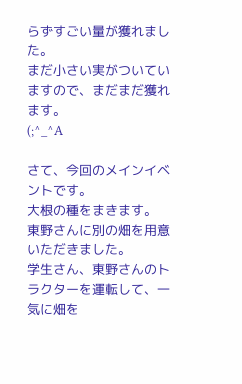らずすごい量が獲れました。
まだ小さい実がついていますので、まだまだ獲れます。
(;^_^A

さて、今回のメインイベントです。
大根の種をまきます。
東野さんに別の畑を用意いただきました。
学生さん、東野さんのトラクターを運転して、一気に畑を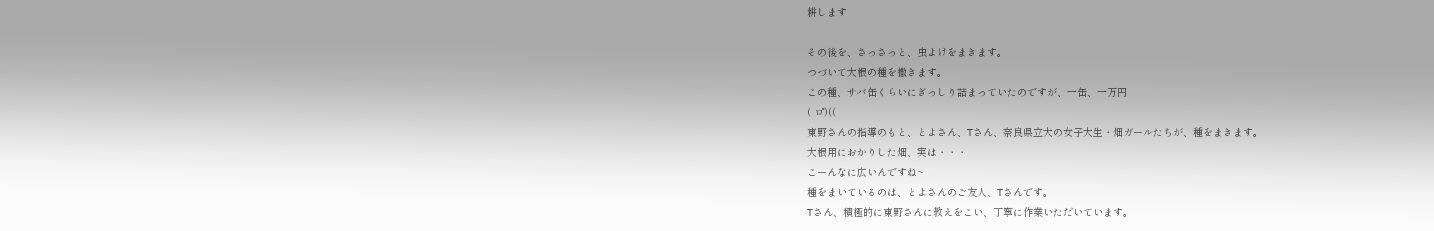耕します

その後を、さっさっと、虫よけをまきます。
つづいて大根の種を撒きます。
この種、サバ缶くらいにぎっしり詰まっていたのですが、一缶、一万円
( ロ゚)((
東野さんの指導のもと、とよさん、Tさん、奈良県立大の女子大生・畑ガールたちが、種をまきます。
大根用におかりした畑、実は・・・
こーんなに広いんですね~
種をまいているのは、とよさんのご友人、Tさんです。
Tさん、積極的に東野さんに教えをこい、丁寧に作業いただいています。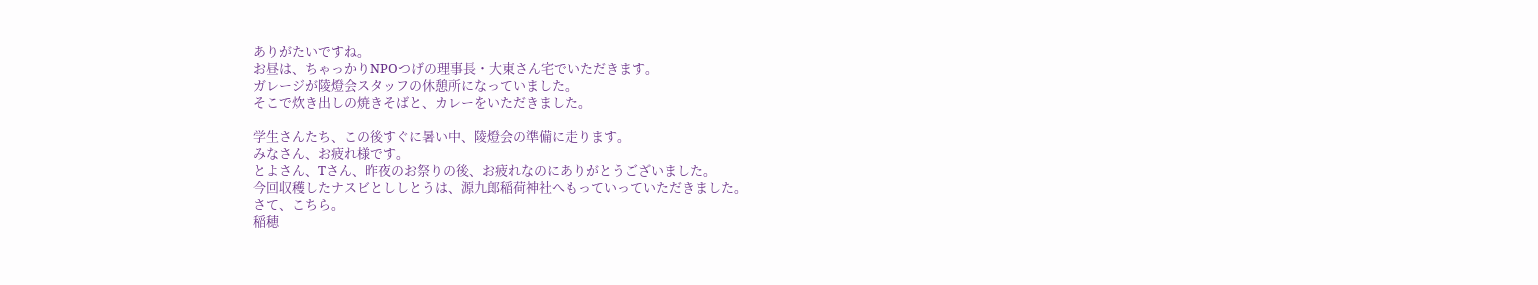ありがたいですね。
お昼は、ちゃっかりNPOつげの理事長・大東さん宅でいただきます。
ガレージが陵燈会スタッフの休憩所になっていました。
そこで炊き出しの焼きそばと、カレーをいただきました。

学生さんたち、この後すぐに暑い中、陵燈会の準備に走ります。
みなさん、お疲れ様です。
とよさん、Tさん、昨夜のお祭りの後、お疲れなのにありがとうございました。
今回収穫したナスビとししとうは、源九郎稲荷神社へもっていっていただきました。
さて、こちら。
稲穂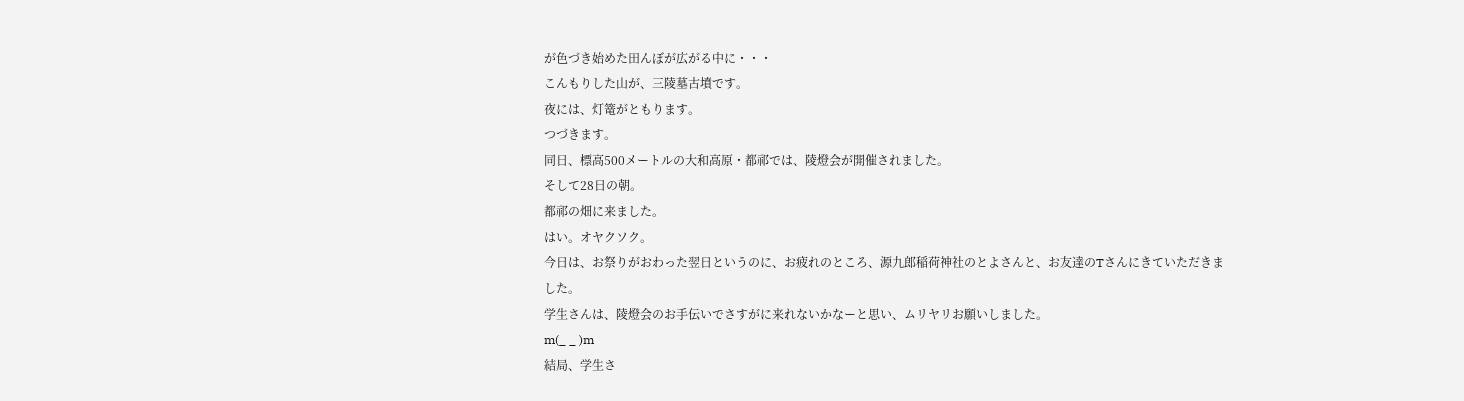が色づき始めた田んぼが広がる中に・・・
こんもりした山が、三陵墓古墳です。
夜には、灯篭がともります。
つづきます。
同日、標高500メートルの大和高原・都祁では、陵燈会が開催されました。
そして28日の朝。
都祁の畑に来ました。
はい。オヤクソク。
今日は、お祭りがおわった翌日というのに、お疲れのところ、源九郎稲荷神社のとよさんと、お友達のTさんにきていただきました。
学生さんは、陵燈会のお手伝いでさすがに来れないかなーと思い、ムリヤリお願いしました。
m(_ _ )m
結局、学生さ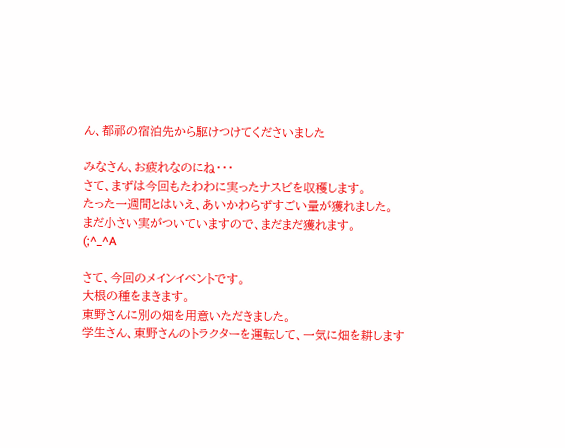ん、都祁の宿泊先から駆けつけてくださいました

みなさん、お疲れなのにね・・・
さて、まずは今回もたわわに実ったナスビを収穫します。
たった一週間とはいえ、あいかわらずすごい量が獲れました。
まだ小さい実がついていますので、まだまだ獲れます。
(;^_^A

さて、今回のメインイベントです。
大根の種をまきます。
東野さんに別の畑を用意いただきました。
学生さん、東野さんのトラクターを運転して、一気に畑を耕します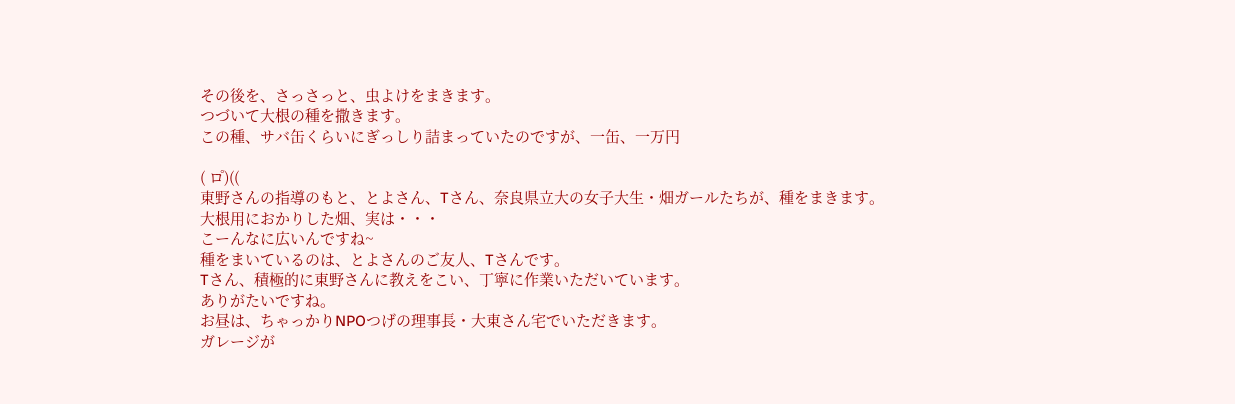その後を、さっさっと、虫よけをまきます。
つづいて大根の種を撒きます。
この種、サバ缶くらいにぎっしり詰まっていたのですが、一缶、一万円

( ロ゚)((
東野さんの指導のもと、とよさん、Tさん、奈良県立大の女子大生・畑ガールたちが、種をまきます。
大根用におかりした畑、実は・・・
こーんなに広いんですね~
種をまいているのは、とよさんのご友人、Tさんです。
Tさん、積極的に東野さんに教えをこい、丁寧に作業いただいています。
ありがたいですね。
お昼は、ちゃっかりNPOつげの理事長・大東さん宅でいただきます。
ガレージが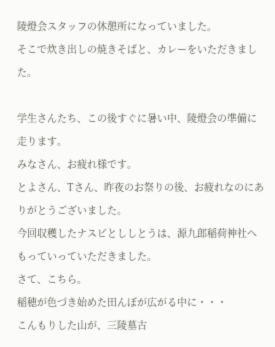陵燈会スタッフの休憩所になっていました。
そこで炊き出しの焼きそばと、カレーをいただきました。

学生さんたち、この後すぐに暑い中、陵燈会の準備に走ります。
みなさん、お疲れ様です。
とよさん、Tさん、昨夜のお祭りの後、お疲れなのにありがとうございました。
今回収穫したナスビとししとうは、源九郎稲荷神社へもっていっていただきました。
さて、こちら。
稲穂が色づき始めた田んぼが広がる中に・・・
こんもりした山が、三陵墓古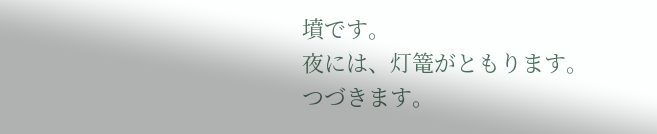墳です。
夜には、灯篭がともります。
つづきます。